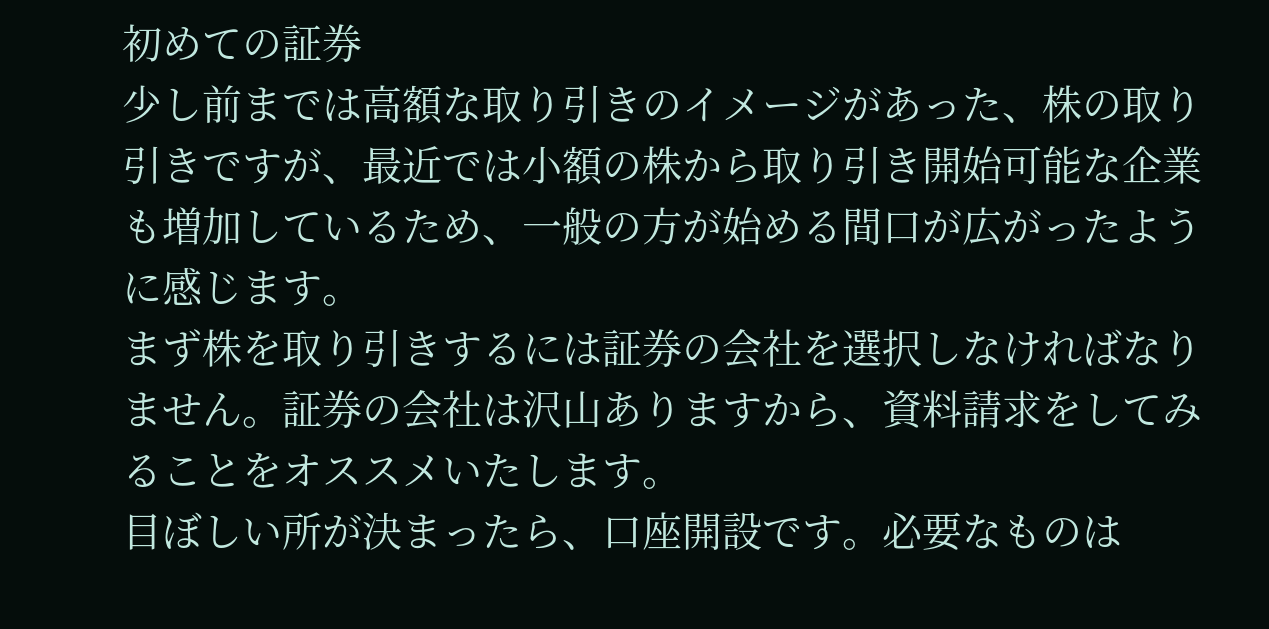初めての証券
少し前までは高額な取り引きのイメージがあった、株の取り引きですが、最近では小額の株から取り引き開始可能な企業も増加しているため、一般の方が始める間口が広がったように感じます。
まず株を取り引きするには証券の会社を選択しなければなりません。証券の会社は沢山ありますから、資料請求をしてみることをオススメいたします。
目ぼしい所が決まったら、口座開設です。必要なものは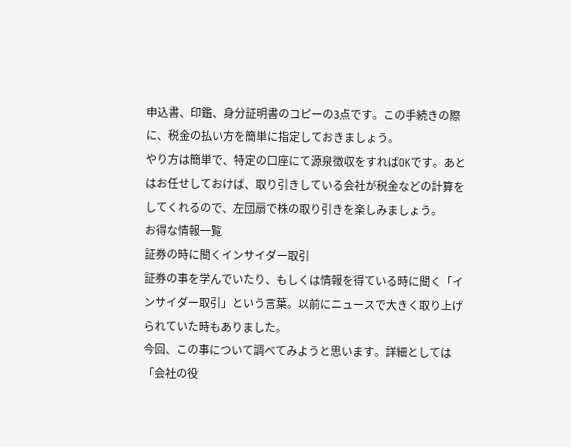申込書、印鑑、身分証明書のコピーの3点です。この手続きの際に、税金の払い方を簡単に指定しておきましょう。
やり方は簡単で、特定の口座にて源泉徴収をすればOKです。あとはお任せしておけば、取り引きしている会社が税金などの計算をしてくれるので、左団扇で株の取り引きを楽しみましょう。
お得な情報一覧
証券の時に聞くインサイダー取引
証券の事を学んでいたり、もしくは情報を得ている時に聞く「インサイダー取引」という言葉。以前にニュースで大きく取り上げられていた時もありました。
今回、この事について調べてみようと思います。詳細としては「会社の役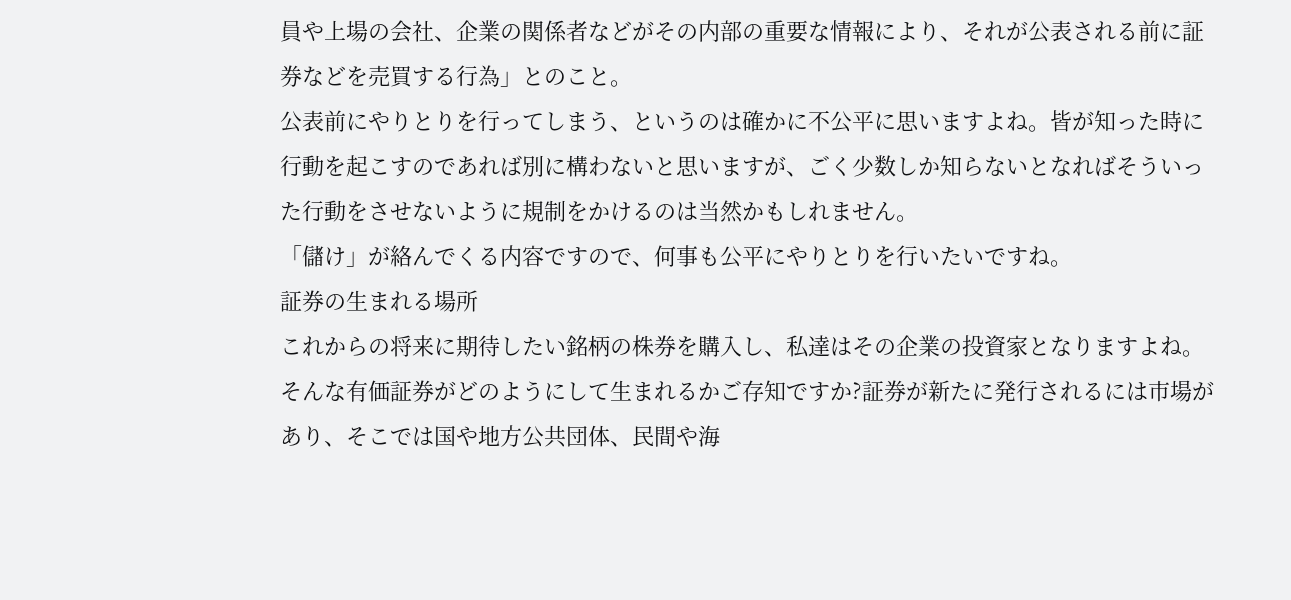員や上場の会社、企業の関係者などがその内部の重要な情報により、それが公表される前に証券などを売買する行為」とのこと。
公表前にやりとりを行ってしまう、というのは確かに不公平に思いますよね。皆が知った時に行動を起こすのであれば別に構わないと思いますが、ごく少数しか知らないとなればそういった行動をさせないように規制をかけるのは当然かもしれません。
「儲け」が絡んでくる内容ですので、何事も公平にやりとりを行いたいですね。
証券の生まれる場所
これからの将来に期待したい銘柄の株券を購入し、私達はその企業の投資家となりますよね。そんな有価証券がどのようにして生まれるかご存知ですか?証券が新たに発行されるには市場があり、そこでは国や地方公共団体、民間や海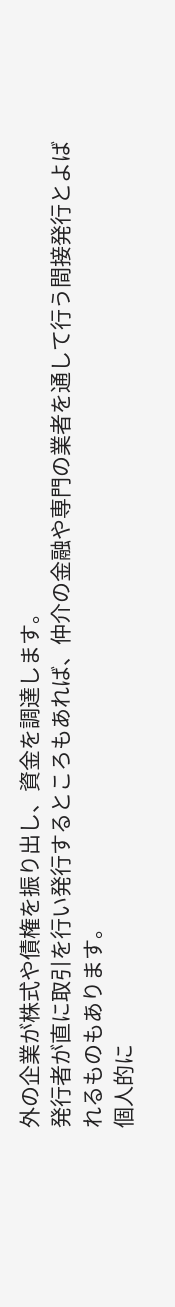外の企業が株式や債権を振り出し、資金を調達します。
発行者が直に取引を行い発行するところもあれば、仲介の金融や専門の業者を通して行う間接発行とよばれるものもあります。
個人的に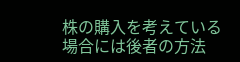株の購入を考えている場合には後者の方法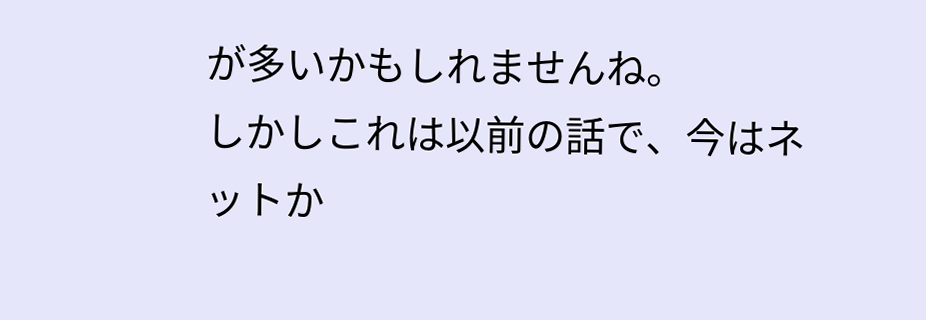が多いかもしれませんね。
しかしこれは以前の話で、今はネットか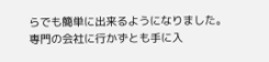らでも簡単に出来るようになりました。
専門の会社に行かずとも手に入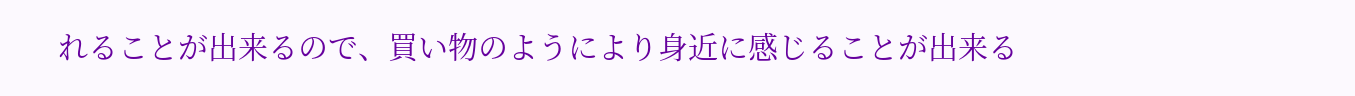れることが出来るので、買い物のようにより身近に感じることが出来る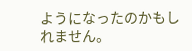ようになったのかもしれません。